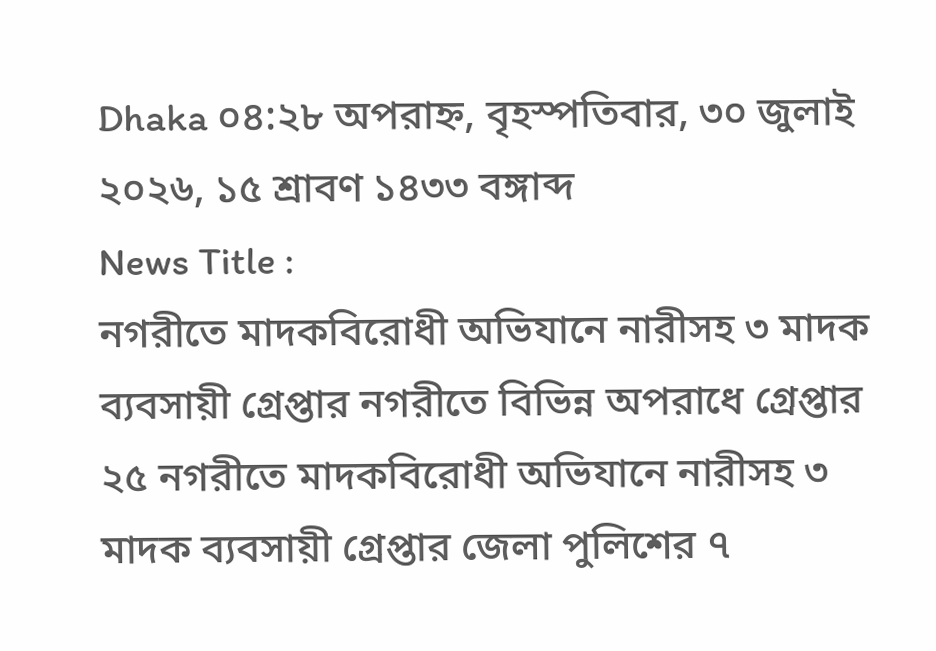Dhaka ০৪:২৮ অপরাহ্ন, বৃহস্পতিবার, ৩০ জুলাই ২০২৬, ১৫ শ্রাবণ ১৪৩৩ বঙ্গাব্দ
News Title :
নগরীতে মাদকবিরোধী অভিযানে নারীসহ ৩ মাদক ব্যবসায়ী গ্রেপ্তার নগরীতে বিভিন্ন অপরাধে গ্রেপ্তার ২৫ নগরীতে মাদকবিরোধী অভিযানে নারীসহ ৩ মাদক ব্যবসায়ী গ্রেপ্তার জেলা পুলিশের ৭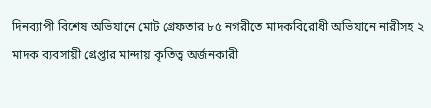দিনব্যাপী বিশেষ অভিযানে মোট গ্রেফতার ৮৫ নগরীতে মাদকবিরোধী অভিযানে নারীসহ ২ মাদক ব্যবসায়ী গ্রেপ্তার মান্দায় কৃতিত্ব অর্জনকারী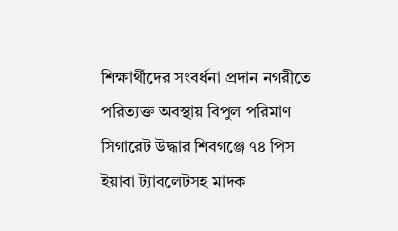শিক্ষার্থীদের সংবর্ধনা প্রদান নগরীতে পরিত্যক্ত অবস্থায় বিপুল পরিমাণ সিগারেট উদ্ধার শিবগঞ্জে ৭৪ পিস ইয়াবা ট্যাবলেটসহ মাদক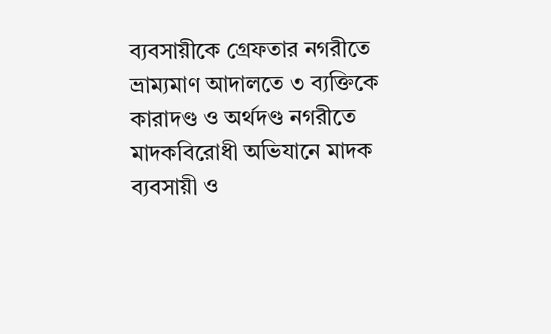ব্যবসায়ীকে গ্রেফতার নগরীতে ভ্রাম্যমাণ আদালতে ৩ ব্যক্তিকে কারাদণ্ড ও অর্থদণ্ড নগরীতে মাদকবিরোধী অভিযানে মাদক ব্যবসায়ী ও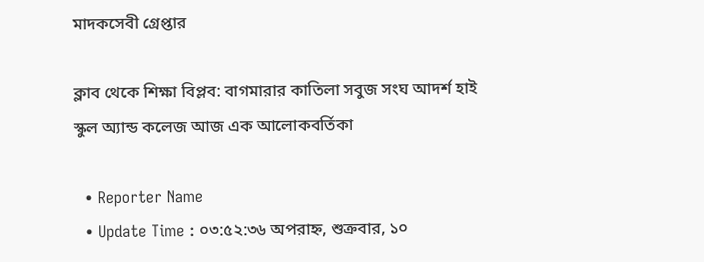মাদকসেবী গ্রেপ্তার

ক্লাব থেকে শিক্ষা বিপ্লব: বাগমারার কাতিলা সবুজ সংঘ আদর্শ হাই স্কুল অ্যান্ড কলেজ আজ এক আলোকবর্তিকা

  • Reporter Name
  • Update Time : ০৩:৫২:৩৬ অপরাহ্ন, শুক্রবার, ১০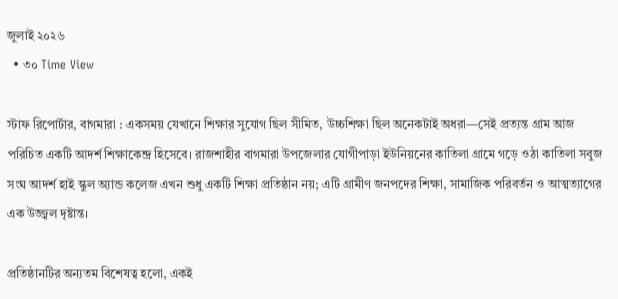জুলাই ২০২৬
  • ৩০ Time View

স্টাফ রিপোর্টার, বাগমারা : একসময় যেখানে শিক্ষার সুযোগ ছিল সীমিত, উচ্চশিক্ষা ছিল অনেকটাই অধরা—সেই প্রত্যন্ত গ্রাম আজ পরিচিত একটি আদর্শ শিক্ষাকেন্দ্র হিসেবে। রাজশাহীর বাগমারা উপজেলার যোগীপাড়া ইউনিয়নের কাতিলা গ্রামে গড়ে ওঠা কাতিলা সবুজ সংঘ আদর্শ হাই স্কুল অ্যান্ড কলেজ এখন শুধু একটি শিক্ষা প্রতিষ্ঠান নয়; এটি গ্রামীণ জনপদের শিক্ষা, সামাজিক পরিবর্তন ও আত্মত্যাগের এক উজ্জ্বল দৃষ্টান্ত।

প্রতিষ্ঠানটির অন্যতম বিশেষত্ব হলো, একই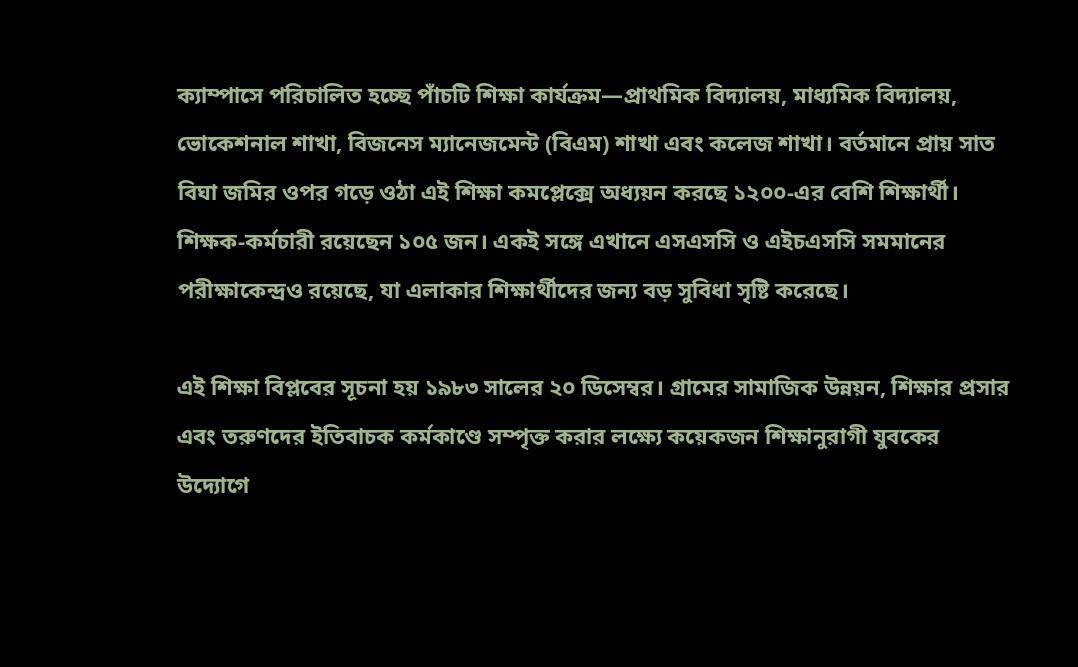ক্যাম্পাসে পরিচালিত হচ্ছে পাঁচটি শিক্ষা কার্যক্রম—প্রাথমিক বিদ্যালয়, মাধ্যমিক বিদ্যালয়, ভোকেশনাল শাখা, বিজনেস ম্যানেজমেন্ট (বিএম) শাখা এবং কলেজ শাখা। বর্তমানে প্রায় সাত বিঘা জমির ওপর গড়ে ওঠা এই শিক্ষা কমপ্লেক্সে অধ্যয়ন করছে ১২০০-এর বেশি শিক্ষার্থী। শিক্ষক-কর্মচারী রয়েছেন ১০৫ জন। একই সঙ্গে এখানে এসএসসি ও এইচএসসি সমমানের পরীক্ষাকেন্দ্রও রয়েছে, যা এলাকার শিক্ষার্থীদের জন্য বড় সুবিধা সৃষ্টি করেছে।

এই শিক্ষা বিপ্লবের সূচনা হয় ১৯৮৩ সালের ২০ ডিসেম্বর। গ্রামের সামাজিক উন্নয়ন, শিক্ষার প্রসার এবং তরুণদের ইতিবাচক কর্মকাণ্ডে সম্পৃক্ত করার লক্ষ্যে কয়েকজন শিক্ষানুরাগী যুবকের উদ্যোগে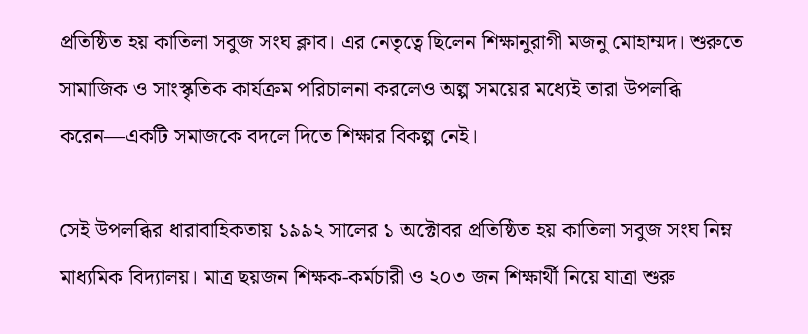প্রতিষ্ঠিত হয় কাতিলা সবুজ সংঘ ক্লাব। এর নেতৃত্বে ছিলেন শিক্ষানুরাগী মজনু মোহাম্মদ। শুরুতে সামাজিক ও সাংস্কৃতিক কার্যক্রম পরিচালনা করলেও অল্প সময়ের মধ্যেই তারা উপলব্ধি করেন—একটি সমাজকে বদলে দিতে শিক্ষার বিকল্প নেই।

সেই উপলব্ধির ধারাবাহিকতায় ১৯৯২ সালের ১ অক্টোবর প্রতিষ্ঠিত হয় কাতিলা সবুজ সংঘ নিম্ন মাধ্যমিক বিদ্যালয়। মাত্র ছয়জন শিক্ষক-কর্মচারী ও ২০৩ জন শিক্ষার্থী নিয়ে যাত্রা শুরু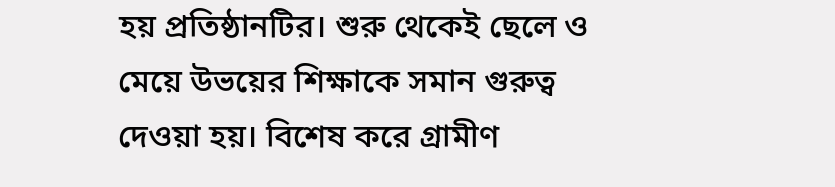হয় প্রতিষ্ঠানটির। শুরু থেকেই ছেলে ও মেয়ে উভয়ের শিক্ষাকে সমান গুরুত্ব দেওয়া হয়। বিশেষ করে গ্রামীণ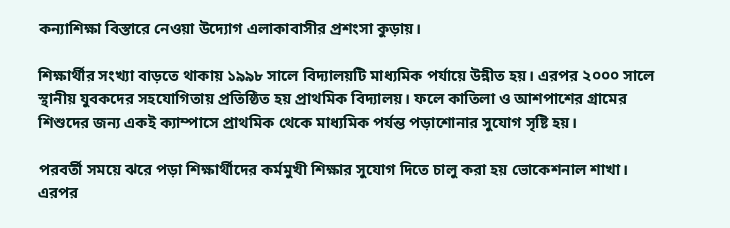কন্যাশিক্ষা বিস্তারে নেওয়া উদ্যোগ এলাকাবাসীর প্রশংসা কুড়ায়।

শিক্ষার্থীর সংখ্যা বাড়তে থাকায় ১৯৯৮ সালে বিদ্যালয়টি মাধ্যমিক পর্যায়ে উন্নীত হয়। এরপর ২০০০ সালে স্থানীয় যুবকদের সহযোগিতায় প্রতিষ্ঠিত হয় প্রাথমিক বিদ্যালয়। ফলে কাতিলা ও আশপাশের গ্রামের শিশুদের জন্য একই ক্যাম্পাসে প্রাথমিক থেকে মাধ্যমিক পর্যন্ত পড়াশোনার সুযোগ সৃষ্টি হয়।

পরবর্তী সময়ে ঝরে পড়া শিক্ষার্থীদের কর্মমুখী শিক্ষার সুযোগ দিতে চালু করা হয় ভোকেশনাল শাখা। এরপর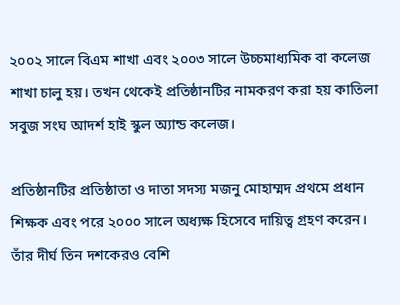২০০২ সালে বিএম শাখা এবং ২০০৩ সালে উচ্চমাধ্যমিক বা কলেজ শাখা চালু হয়। তখন থেকেই প্রতিষ্ঠানটির নামকরণ করা হয় কাতিলা সবুজ সংঘ আদর্শ হাই স্কুল অ্যান্ড কলেজ।

প্রতিষ্ঠানটির প্রতিষ্ঠাতা ও দাতা সদস্য মজনু মোহাম্মদ প্রথমে প্রধান শিক্ষক এবং পরে ২০০০ সালে অধ্যক্ষ হিসেবে দায়িত্ব গ্রহণ করেন। তাঁর দীর্ঘ তিন দশকেরও বেশি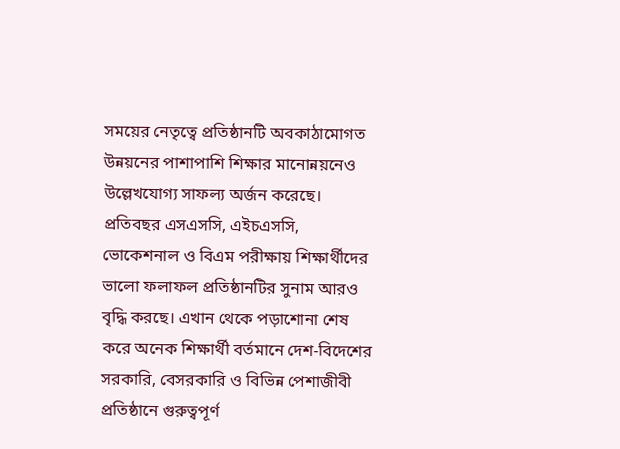সময়ের নেতৃত্বে প্রতিষ্ঠানটি অবকাঠামোগত উন্নয়নের পাশাপাশি শিক্ষার মানোন্নয়নেও উল্লেখযোগ্য সাফল্য অর্জন করেছে। প্রতিবছর এসএসসি, এইচএসসি, ভোকেশনাল ও বিএম পরীক্ষায় শিক্ষার্থীদের ভালো ফলাফল প্রতিষ্ঠানটির সুনাম আরও বৃদ্ধি করছে। এখান থেকে পড়াশোনা শেষ করে অনেক শিক্ষার্থী বর্তমানে দেশ-বিদেশের সরকারি, বেসরকারি ও বিভিন্ন পেশাজীবী প্রতিষ্ঠানে গুরুত্বপূর্ণ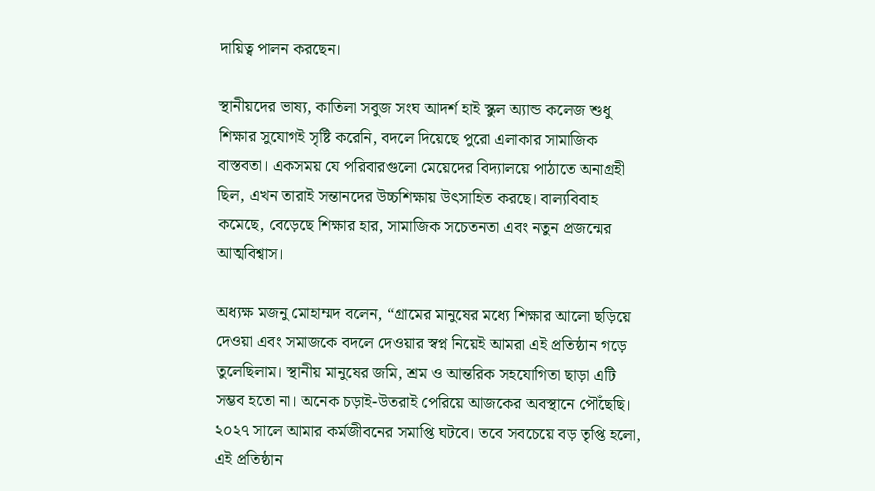দায়িত্ব পালন করছেন।

স্থানীয়দের ভাষ্য, কাতিলা সবুজ সংঘ আদর্শ হাই স্কুল অ্যান্ড কলেজ শুধু শিক্ষার সুযোগই সৃষ্টি করেনি, বদলে দিয়েছে পুরো এলাকার সামাজিক বাস্তবতা। একসময় যে পরিবারগুলো মেয়েদের বিদ্যালয়ে পাঠাতে অনাগ্রহী ছিল, এখন তারাই সন্তানদের উচ্চশিক্ষায় উৎসাহিত করছে। বাল্যবিবাহ কমেছে, বেড়েছে শিক্ষার হার, সামাজিক সচেতনতা এবং নতুন প্রজন্মের আত্মবিশ্বাস।

অধ্যক্ষ মজনু মোহাম্মদ বলেন, “গ্রামের মানুষের মধ্যে শিক্ষার আলো ছড়িয়ে দেওয়া এবং সমাজকে বদলে দেওয়ার স্বপ্ন নিয়েই আমরা এই প্রতিষ্ঠান গড়ে তুলেছিলাম। স্থানীয় মানুষের জমি, শ্রম ও আন্তরিক সহযোগিতা ছাড়া এটি সম্ভব হতো না। অনেক চড়াই-উতরাই পেরিয়ে আজকের অবস্থানে পৌঁছেছি। ২০২৭ সালে আমার কর্মজীবনের সমাপ্তি ঘটবে। তবে সবচেয়ে বড় তৃপ্তি হলো, এই প্রতিষ্ঠান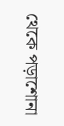থেকে পড়াশোনা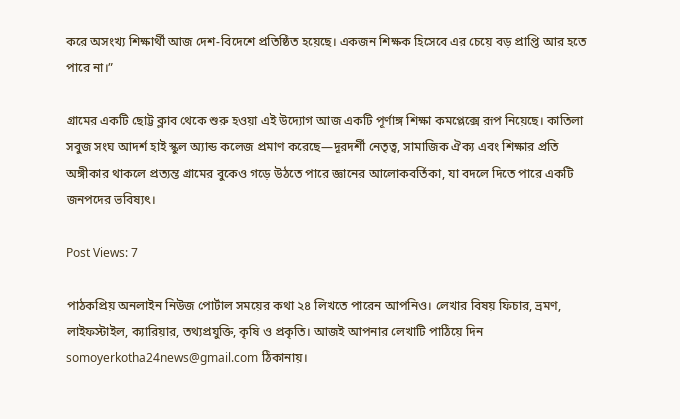করে অসংখ্য শিক্ষার্থী আজ দেশ-বিদেশে প্রতিষ্ঠিত হয়েছে। একজন শিক্ষক হিসেবে এর চেয়ে বড় প্রাপ্তি আর হতে পারে না।”

গ্রামের একটি ছোট্ট ক্লাব থেকে শুরু হওয়া এই উদ্যোগ আজ একটি পূর্ণাঙ্গ শিক্ষা কমপ্লেক্সে রূপ নিয়েছে। কাতিলা সবুজ সংঘ আদর্শ হাই স্কুল অ্যান্ড কলেজ প্রমাণ করেছে—দূরদর্শী নেতৃত্ব, সামাজিক ঐক্য এবং শিক্ষার প্রতি অঙ্গীকার থাকলে প্রত্যন্ত গ্রামের বুকেও গড়ে উঠতে পারে জ্ঞানের আলোকবর্তিকা, যা বদলে দিতে পারে একটি জনপদের ভবিষ্যৎ।

Post Views: 7

পাঠকপ্রিয় অনলাইন নিউজ পোর্টাল সময়ের কথা ২৪ লিখতে পারেন আপনিও। লেখার বিষয় ফিচার, ভ্রমণ, লাইফস্টাইল, ক্যারিয়ার, তথ্যপ্রযুক্তি, কৃষি ও প্রকৃতি। আজই আপনার লেখাটি পাঠিয়ে দিন somoyerkotha24news@gmail.com ঠিকানায়।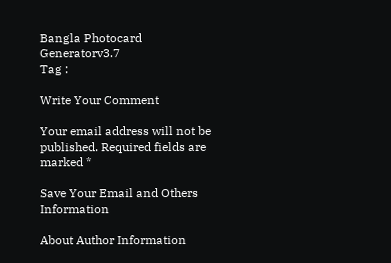Bangla Photocard Generatorv3.7
Tag :

Write Your Comment

Your email address will not be published. Required fields are marked *

Save Your Email and Others Information

About Author Information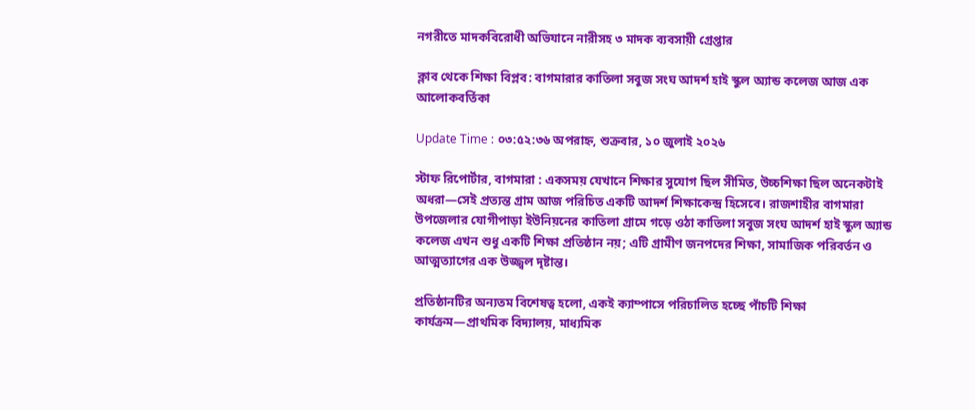নগরীতে মাদকবিরোধী অভিযানে নারীসহ ৩ মাদক ব্যবসায়ী গ্রেপ্তার

ক্লাব থেকে শিক্ষা বিপ্লব: বাগমারার কাতিলা সবুজ সংঘ আদর্শ হাই স্কুল অ্যান্ড কলেজ আজ এক আলোকবর্তিকা

Update Time : ০৩:৫২:৩৬ অপরাহ্ন, শুক্রবার, ১০ জুলাই ২০২৬

স্টাফ রিপোর্টার, বাগমারা : একসময় যেখানে শিক্ষার সুযোগ ছিল সীমিত, উচ্চশিক্ষা ছিল অনেকটাই অধরা—সেই প্রত্যন্ত গ্রাম আজ পরিচিত একটি আদর্শ শিক্ষাকেন্দ্র হিসেবে। রাজশাহীর বাগমারা উপজেলার যোগীপাড়া ইউনিয়নের কাতিলা গ্রামে গড়ে ওঠা কাতিলা সবুজ সংঘ আদর্শ হাই স্কুল অ্যান্ড কলেজ এখন শুধু একটি শিক্ষা প্রতিষ্ঠান নয়; এটি গ্রামীণ জনপদের শিক্ষা, সামাজিক পরিবর্তন ও আত্মত্যাগের এক উজ্জ্বল দৃষ্টান্ত।

প্রতিষ্ঠানটির অন্যতম বিশেষত্ব হলো, একই ক্যাম্পাসে পরিচালিত হচ্ছে পাঁচটি শিক্ষা কার্যক্রম—প্রাথমিক বিদ্যালয়, মাধ্যমিক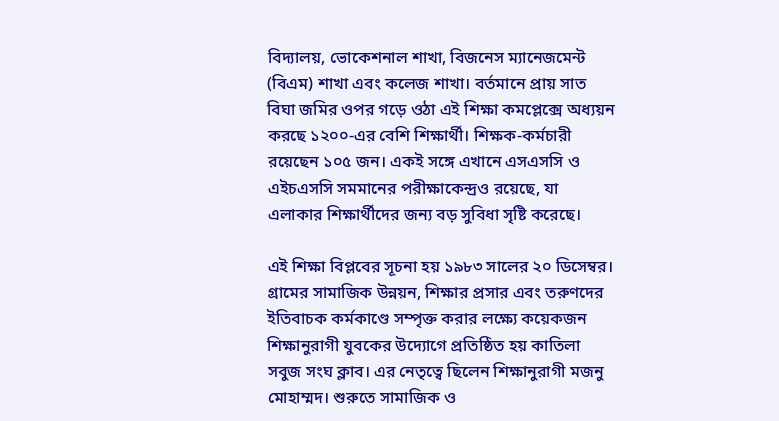বিদ্যালয়, ভোকেশনাল শাখা, বিজনেস ম্যানেজমেন্ট (বিএম) শাখা এবং কলেজ শাখা। বর্তমানে প্রায় সাত বিঘা জমির ওপর গড়ে ওঠা এই শিক্ষা কমপ্লেক্সে অধ্যয়ন করছে ১২০০-এর বেশি শিক্ষার্থী। শিক্ষক-কর্মচারী রয়েছেন ১০৫ জন। একই সঙ্গে এখানে এসএসসি ও এইচএসসি সমমানের পরীক্ষাকেন্দ্রও রয়েছে, যা এলাকার শিক্ষার্থীদের জন্য বড় সুবিধা সৃষ্টি করেছে।

এই শিক্ষা বিপ্লবের সূচনা হয় ১৯৮৩ সালের ২০ ডিসেম্বর। গ্রামের সামাজিক উন্নয়ন, শিক্ষার প্রসার এবং তরুণদের ইতিবাচক কর্মকাণ্ডে সম্পৃক্ত করার লক্ষ্যে কয়েকজন শিক্ষানুরাগী যুবকের উদ্যোগে প্রতিষ্ঠিত হয় কাতিলা সবুজ সংঘ ক্লাব। এর নেতৃত্বে ছিলেন শিক্ষানুরাগী মজনু মোহাম্মদ। শুরুতে সামাজিক ও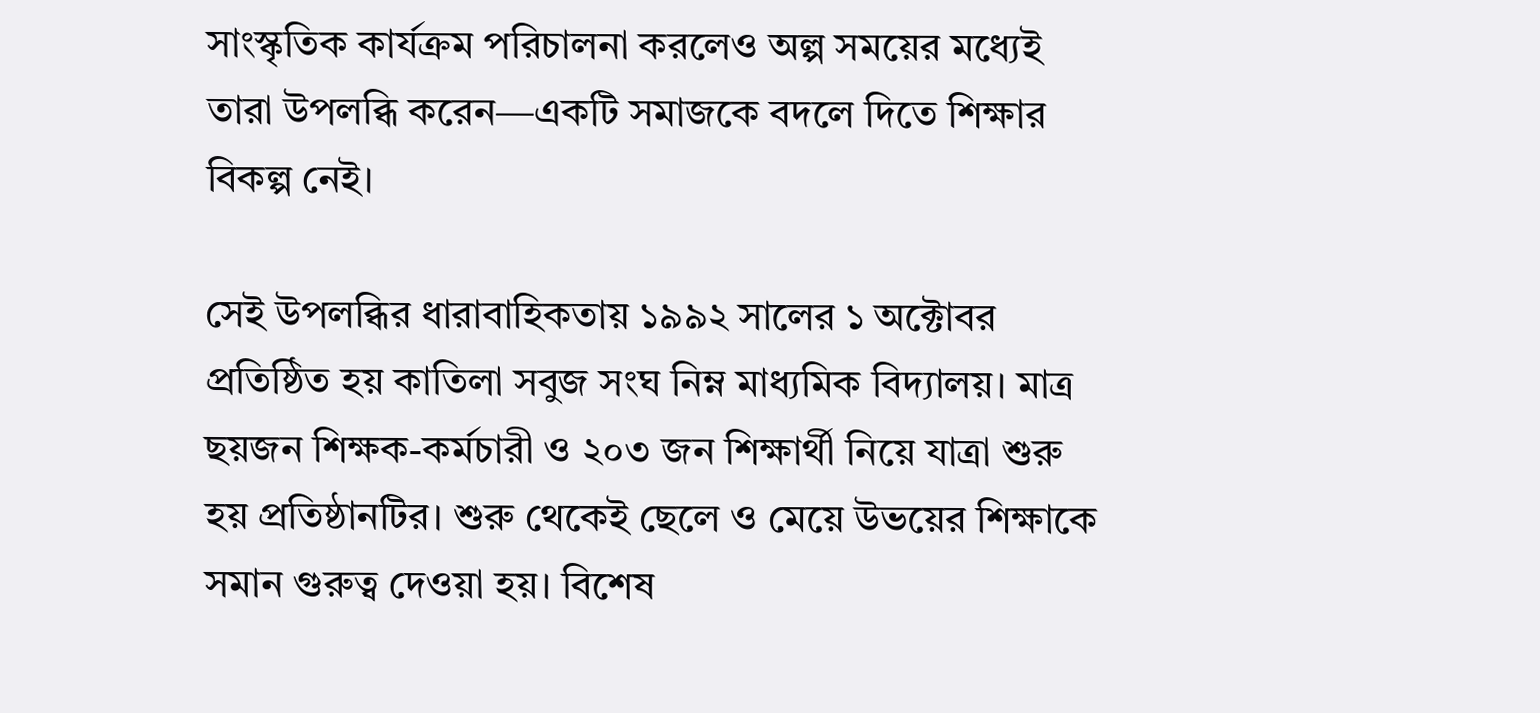সাংস্কৃতিক কার্যক্রম পরিচালনা করলেও অল্প সময়ের মধ্যেই তারা উপলব্ধি করেন—একটি সমাজকে বদলে দিতে শিক্ষার বিকল্প নেই।

সেই উপলব্ধির ধারাবাহিকতায় ১৯৯২ সালের ১ অক্টোবর প্রতিষ্ঠিত হয় কাতিলা সবুজ সংঘ নিম্ন মাধ্যমিক বিদ্যালয়। মাত্র ছয়জন শিক্ষক-কর্মচারী ও ২০৩ জন শিক্ষার্থী নিয়ে যাত্রা শুরু হয় প্রতিষ্ঠানটির। শুরু থেকেই ছেলে ও মেয়ে উভয়ের শিক্ষাকে সমান গুরুত্ব দেওয়া হয়। বিশেষ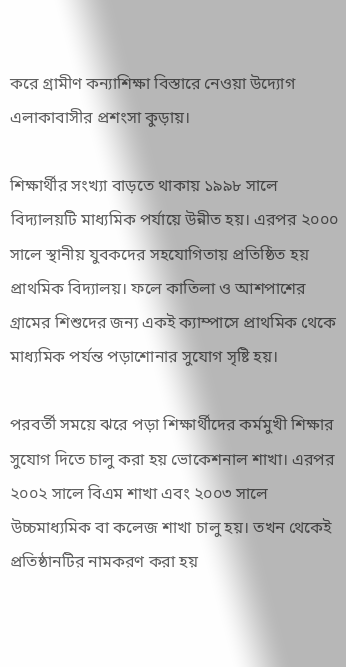করে গ্রামীণ কন্যাশিক্ষা বিস্তারে নেওয়া উদ্যোগ এলাকাবাসীর প্রশংসা কুড়ায়।

শিক্ষার্থীর সংখ্যা বাড়তে থাকায় ১৯৯৮ সালে বিদ্যালয়টি মাধ্যমিক পর্যায়ে উন্নীত হয়। এরপর ২০০০ সালে স্থানীয় যুবকদের সহযোগিতায় প্রতিষ্ঠিত হয় প্রাথমিক বিদ্যালয়। ফলে কাতিলা ও আশপাশের গ্রামের শিশুদের জন্য একই ক্যাম্পাসে প্রাথমিক থেকে মাধ্যমিক পর্যন্ত পড়াশোনার সুযোগ সৃষ্টি হয়।

পরবর্তী সময়ে ঝরে পড়া শিক্ষার্থীদের কর্মমুখী শিক্ষার সুযোগ দিতে চালু করা হয় ভোকেশনাল শাখা। এরপর ২০০২ সালে বিএম শাখা এবং ২০০৩ সালে উচ্চমাধ্যমিক বা কলেজ শাখা চালু হয়। তখন থেকেই প্রতিষ্ঠানটির নামকরণ করা হয়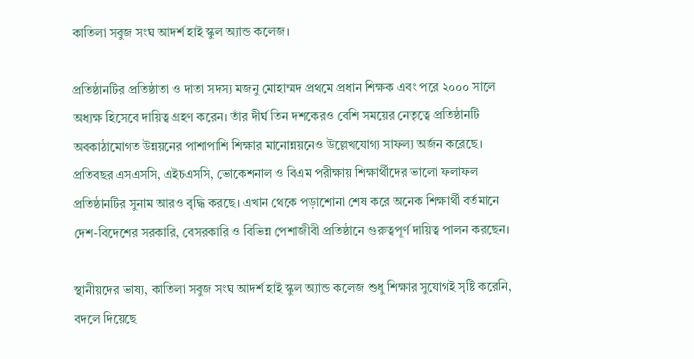কাতিলা সবুজ সংঘ আদর্শ হাই স্কুল অ্যান্ড কলেজ।

প্রতিষ্ঠানটির প্রতিষ্ঠাতা ও দাতা সদস্য মজনু মোহাম্মদ প্রথমে প্রধান শিক্ষক এবং পরে ২০০০ সালে অধ্যক্ষ হিসেবে দায়িত্ব গ্রহণ করেন। তাঁর দীর্ঘ তিন দশকেরও বেশি সময়ের নেতৃত্বে প্রতিষ্ঠানটি অবকাঠামোগত উন্নয়নের পাশাপাশি শিক্ষার মানোন্নয়নেও উল্লেখযোগ্য সাফল্য অর্জন করেছে। প্রতিবছর এসএসসি, এইচএসসি, ভোকেশনাল ও বিএম পরীক্ষায় শিক্ষার্থীদের ভালো ফলাফল প্রতিষ্ঠানটির সুনাম আরও বৃদ্ধি করছে। এখান থেকে পড়াশোনা শেষ করে অনেক শিক্ষার্থী বর্তমানে দেশ-বিদেশের সরকারি, বেসরকারি ও বিভিন্ন পেশাজীবী প্রতিষ্ঠানে গুরুত্বপূর্ণ দায়িত্ব পালন করছেন।

স্থানীয়দের ভাষ্য, কাতিলা সবুজ সংঘ আদর্শ হাই স্কুল অ্যান্ড কলেজ শুধু শিক্ষার সুযোগই সৃষ্টি করেনি, বদলে দিয়েছে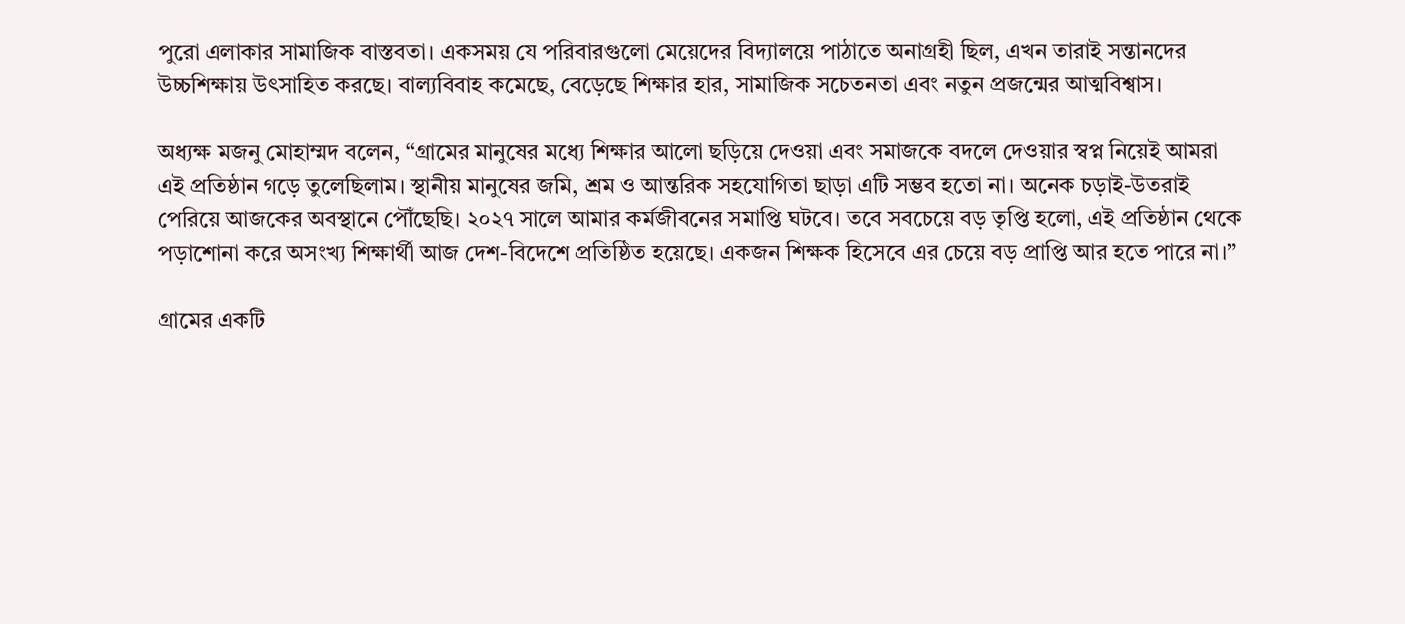পুরো এলাকার সামাজিক বাস্তবতা। একসময় যে পরিবারগুলো মেয়েদের বিদ্যালয়ে পাঠাতে অনাগ্রহী ছিল, এখন তারাই সন্তানদের উচ্চশিক্ষায় উৎসাহিত করছে। বাল্যবিবাহ কমেছে, বেড়েছে শিক্ষার হার, সামাজিক সচেতনতা এবং নতুন প্রজন্মের আত্মবিশ্বাস।

অধ্যক্ষ মজনু মোহাম্মদ বলেন, “গ্রামের মানুষের মধ্যে শিক্ষার আলো ছড়িয়ে দেওয়া এবং সমাজকে বদলে দেওয়ার স্বপ্ন নিয়েই আমরা এই প্রতিষ্ঠান গড়ে তুলেছিলাম। স্থানীয় মানুষের জমি, শ্রম ও আন্তরিক সহযোগিতা ছাড়া এটি সম্ভব হতো না। অনেক চড়াই-উতরাই পেরিয়ে আজকের অবস্থানে পৌঁছেছি। ২০২৭ সালে আমার কর্মজীবনের সমাপ্তি ঘটবে। তবে সবচেয়ে বড় তৃপ্তি হলো, এই প্রতিষ্ঠান থেকে পড়াশোনা করে অসংখ্য শিক্ষার্থী আজ দেশ-বিদেশে প্রতিষ্ঠিত হয়েছে। একজন শিক্ষক হিসেবে এর চেয়ে বড় প্রাপ্তি আর হতে পারে না।”

গ্রামের একটি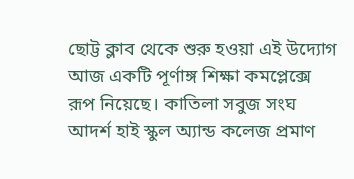ছোট্ট ক্লাব থেকে শুরু হওয়া এই উদ্যোগ আজ একটি পূর্ণাঙ্গ শিক্ষা কমপ্লেক্সে রূপ নিয়েছে। কাতিলা সবুজ সংঘ আদর্শ হাই স্কুল অ্যান্ড কলেজ প্রমাণ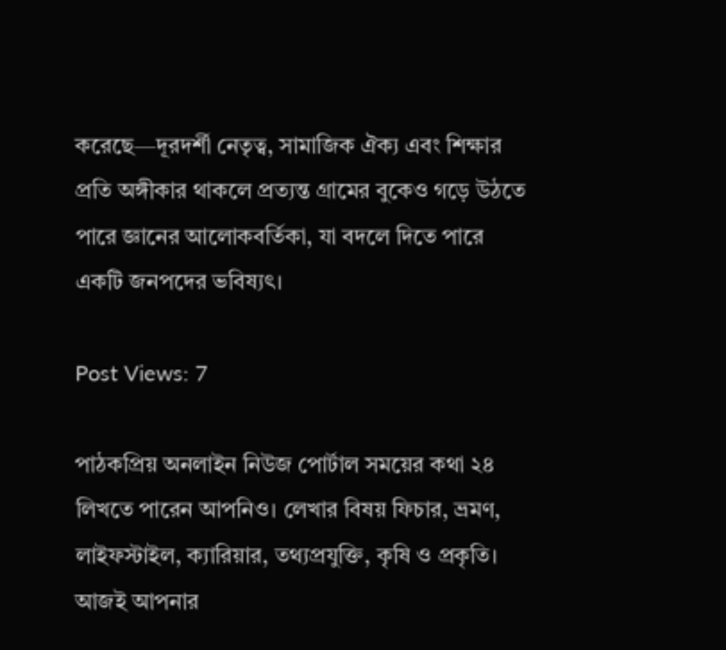করেছে—দূরদর্শী নেতৃত্ব, সামাজিক ঐক্য এবং শিক্ষার প্রতি অঙ্গীকার থাকলে প্রত্যন্ত গ্রামের বুকেও গড়ে উঠতে পারে জ্ঞানের আলোকবর্তিকা, যা বদলে দিতে পারে একটি জনপদের ভবিষ্যৎ।

Post Views: 7

পাঠকপ্রিয় অনলাইন নিউজ পোর্টাল সময়ের কথা ২৪ লিখতে পারেন আপনিও। লেখার বিষয় ফিচার, ভ্রমণ, লাইফস্টাইল, ক্যারিয়ার, তথ্যপ্রযুক্তি, কৃষি ও প্রকৃতি। আজই আপনার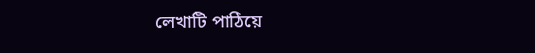লেখাটি পাঠিয়ে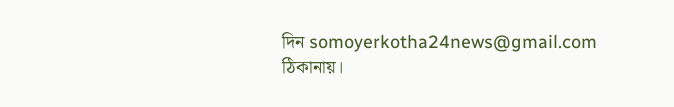দিন somoyerkotha24news@gmail.com ঠিকানায়।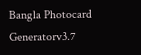Bangla Photocard Generatorv3.7